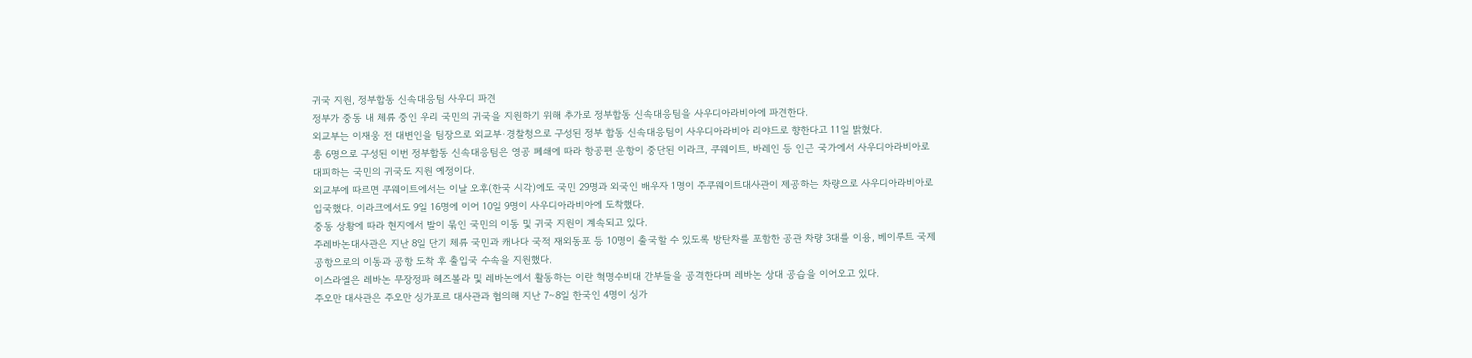귀국 지원, 정부합동 신속대응팀 사우디 파견
정부가 중동 내 체류 중인 우리 국민의 귀국을 지원하기 위해 추가로 정부합동 신속대응팀을 사우디아라비아에 파견한다.
외교부는 이재웅 전 대변인을 팀장으로 외교부·경찰청으로 구성된 정부 합동 신속대응팀이 사우디아라비아 리야드로 향한다고 11일 밝혔다.
총 6명으로 구성된 이번 정부합동 신속대응팀은 영공 폐쇄에 따라 항공편 운항이 중단된 이라크, 쿠웨이트, 바레인 등 인근 국가에서 사우디아라비아로 대피하는 국민의 귀국도 지원 예정이다.
외교부에 따르면 쿠웨이트에서는 이날 오후(한국 시각)에도 국민 29명과 외국인 배우자 1명이 주쿠웨이트대사관이 제공하는 차량으로 사우디아라비아로 입국했다. 이라크에서도 9일 16명에 이어 10일 9명이 사우디아라비아에 도착했다.
중동 상황에 따라 현지에서 발이 묶인 국민의 이동 및 귀국 지원이 계속되고 있다.
주레바논대사관은 지난 8일 단기 체류 국민과 캐나다 국적 재외동포 등 10명이 출국할 수 있도록 방탄차를 포함한 공관 차량 3대를 이용, 베이루트 국제공항으로의 이동과 공항 도착 후 출입국 수속을 지원했다.
이스라엘은 레바논 무장정파 헤즈볼라 및 레바논에서 활동하는 이란 혁명수비대 간부들을 공격한다며 레바논 상대 공습을 이어오고 있다.
주오만 대사관은 주오만 싱가포르 대사관과 협의해 지난 7∼8일 한국인 4명이 싱가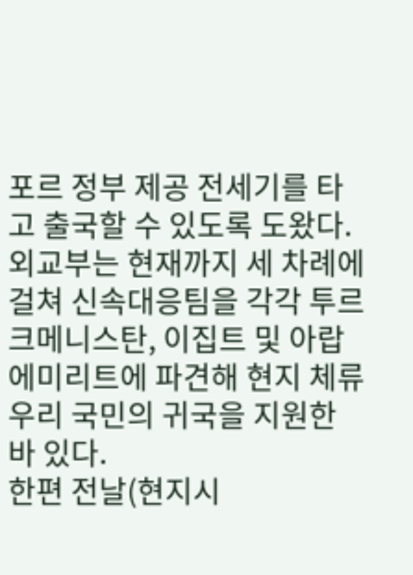포르 정부 제공 전세기를 타고 출국할 수 있도록 도왔다.
외교부는 현재까지 세 차례에 걸쳐 신속대응팀을 각각 투르크메니스탄, 이집트 및 아랍에미리트에 파견해 현지 체류 우리 국민의 귀국을 지원한 바 있다.
한편 전날(현지시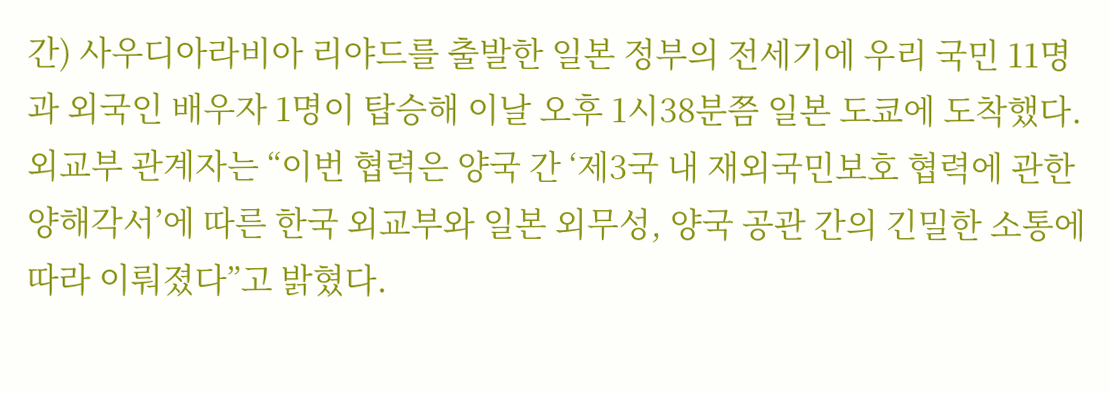간) 사우디아라비아 리야드를 출발한 일본 정부의 전세기에 우리 국민 11명과 외국인 배우자 1명이 탑승해 이날 오후 1시38분쯤 일본 도쿄에 도착했다.
외교부 관계자는 “이번 협력은 양국 간 ‘제3국 내 재외국민보호 협력에 관한 양해각서’에 따른 한국 외교부와 일본 외무성, 양국 공관 간의 긴밀한 소통에 따라 이뤄졌다”고 밝혔다.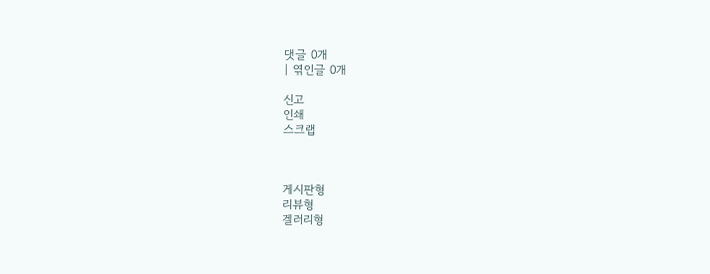댓글 0개
| 엮인글 0개

신고
인쇄
스크랩



게시판형
리뷰형
겔러리형